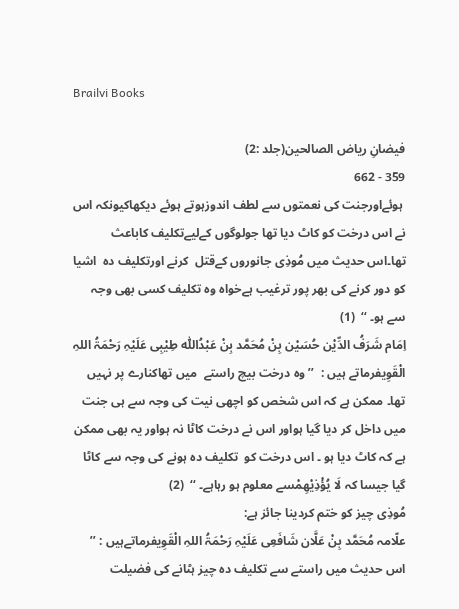Brailvi Books

فیضانِ ریاض الصالحین(جلد :2)
359 - 662
 ہوئےاورجنت کی نعمتوں سے لطف اندوزہوتے ہوئے دیکھاکیونکہ اس نے اس درخت کو کاٹ دیا تھا جولوگوں کےلیےتکلیف کاباعث تھا۔اس حدیث میں مُوذِی جانوروں کےقتل  کرنے اورتکلیف دہ  اشیا کو دور کرنے کی بھر پور ترغیب ہےخواہ وہ تکلیف کسی بھی وجہ سے ہو۔ ‘‘  (1)
اِمَام شَرَفُ الدِّیْن حُسَیْن بِنْ مُحَمَّد بِنْ عَبْدُاللّٰہ طِیْبِی عَلَیْہِ رَحْمَۃُ اللہِ الْقَوِیفرماتے ہیں :  ’’ وہ درخت بیچ راستے  میں تھاکنارے پر نہیں تھا۔ ممکن ہے کہ اس شخص کو اچھی نیت کی وجہ سے ہی جنت میں داخل کر دیا گیا ہواور اس نے درخت کاٹا نہ ہواور یہ بھی ممکن ہے کہ کاٹ دیا ہو ۔ اس درخت کو  تکلیف دہ ہونے کی وجہ سے کاٹا گیا جیسا کہ لَا یُؤْذِیْھِمْسے معلوم ہو رہاہے۔ ‘‘  (2)
مُوذِی چیز کو ختم کردینا جائز ہے:
علّامہ مُحَمَّد بِنْ عَلَّان شَافَعِی عَلَیْہِ رَحْمَۃُ اللہِ الْقَوِیفرماتےہیں : ’’ اس حدیث میں راستے سے تکلیف دہ چیز ہٹانے کی فضیلت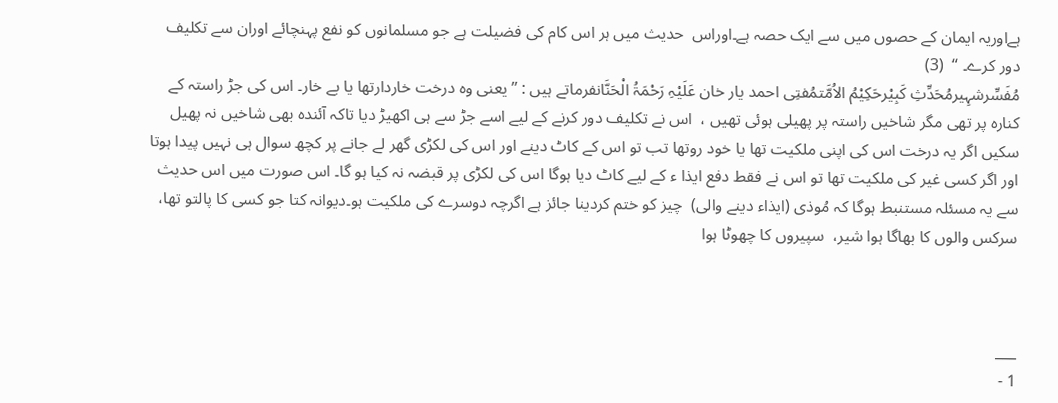ہےاوریہ ایمان کے حصوں میں سے ایک حصہ ہے۔اوراس  حدیث میں ہر اس کام کی فضیلت ہے جو مسلمانوں کو نفع پہنچائے اوران سے تکلیف دور کرے۔ ‘‘  (3)
مُفَسِّرشہِیرمُحَدِّثِ کَبِیْرحَکِیْمُ الاُمَّتمُفتِی احمد یار خان عَلَیْہِ رَحْمَۃُ الْحَنَّانفرماتے ہیں : ’’ یعنی وہ درخت خاردارتھا یا بے خار۔ اس کی جڑ راستہ کے کنارہ پر تھی مگر شاخیں راستہ پر پھیلی ہوئی تھیں ،  اس نے تکلیف دور کرنے کے لیے اسے جڑ سے ہی اکھیڑ دیا تاکہ آئندہ بھی شاخیں نہ پھیل سکیں اگر یہ درخت اس کی اپنی ملکیت تھا یا خود روتھا تب تو اس کے کاٹ دینے اور اس کی لکڑی گھر لے جانے پر کچھ سوال ہی نہیں پیدا ہوتا اور اگر کسی غیر کی ملکیت تھا تو اس نے فقط دفع ایذا ء کے لیے کاٹ دیا ہوگا اس کی لکڑی پر قبضہ نہ کیا ہو گا۔ اس صورت میں اس حدیث سے یہ مسئلہ مستنبط ہوگا کہ مُوذی (ایذاء دینے والی)  چیز کو ختم کردینا جائز ہے اگرچہ دوسرے کی ملکیت ہو۔دیوانہ کتا جو کسی کا پالتو تھا، سرکس والوں کا بھاگا ہوا شیر،  سپیروں کا چھوٹا ہوا



___
1 -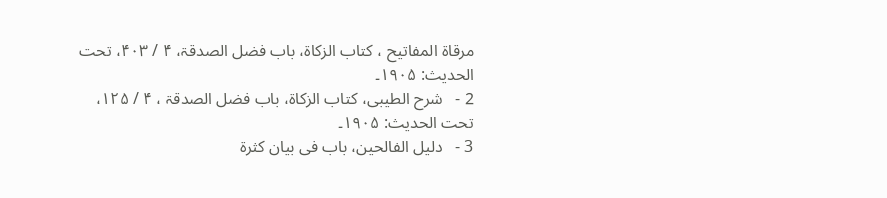مرقاۃ المفاتیح ، کتاب الزکاۃ، باب فضل الصدقۃ، ۴ / ۴۰۳، تحت الحدیث: ۱۹۰۵۔
2 -   شرح الطیبی، کتاب الزکاۃ، باب فضل الصدقۃ ، ۴ / ۱۲۵، تحت الحدیث: ۱۹۰۵۔
3 -   دلیل الفالحین، باب فی بیان کثرۃ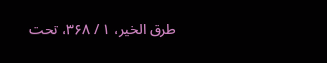طرق الخیر، ۱ / ۳۶۸، تحت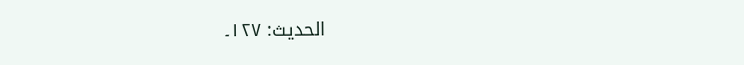الحدیث: ۱۲۷۔